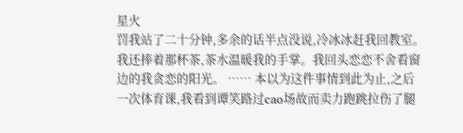星火
罚我站了二十分钟,多余的话半点没说,冷冰冰赶我回教室。 我还捧着那杯茶,茶水温暖我的手掌。我回头恋恋不舍看窗边的我贪恋的阳光。 …… 本以为这件事情到此为止,之后一次体育课,我看到谭笑路过cao场故而卖力跑跳拉伤了腿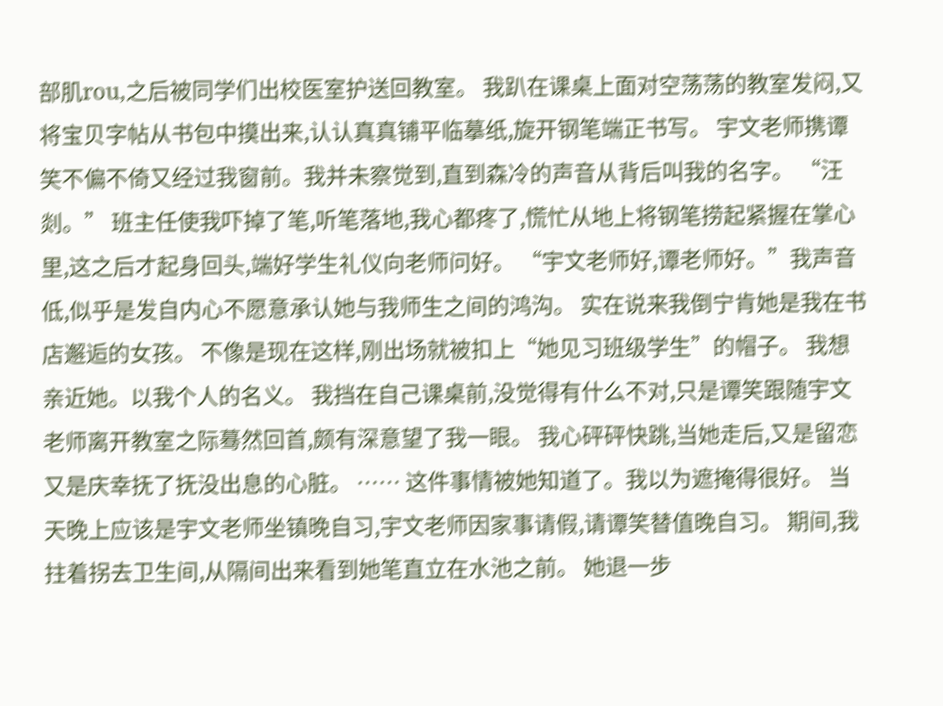部肌rou,之后被同学们出校医室护送回教室。 我趴在课桌上面对空荡荡的教室发闷,又将宝贝字帖从书包中摸出来,认认真真铺平临摹纸,旋开钢笔端正书写。 宇文老师携谭笑不偏不倚又经过我窗前。我并未察觉到,直到森冷的声音从背后叫我的名字。 “汪剡。” 班主任使我吓掉了笔,听笔落地,我心都疼了,慌忙从地上将钢笔捞起紧握在掌心里,这之后才起身回头,端好学生礼仪向老师问好。 “宇文老师好,谭老师好。”我声音低,似乎是发自内心不愿意承认她与我师生之间的鸿沟。 实在说来我倒宁肯她是我在书店邂逅的女孩。 不像是现在这样,刚出场就被扣上“她见习班级学生”的帽子。 我想亲近她。以我个人的名义。 我挡在自己课桌前,没觉得有什么不对,只是谭笑跟随宇文老师离开教室之际蓦然回首,颇有深意望了我一眼。 我心砰砰快跳,当她走后,又是留恋又是庆幸抚了抚没出息的心脏。 …… 这件事情被她知道了。我以为遮掩得很好。 当天晚上应该是宇文老师坐镇晚自习,宇文老师因家事请假,请谭笑替值晚自习。 期间,我拄着拐去卫生间,从隔间出来看到她笔直立在水池之前。 她退一步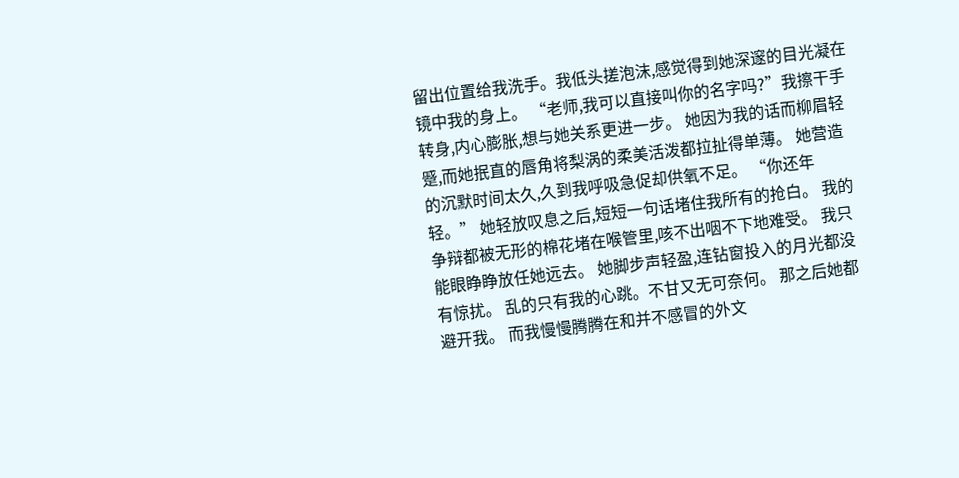留出位置给我洗手。我低头搓泡沫,感觉得到她深邃的目光凝在镜中我的身上。 “老师,我可以直接叫你的名字吗?”我擦干手转身,内心膨胀,想与她关系更进一步。 她因为我的话而柳眉轻蹙,而她抿直的唇角将梨涡的柔美活泼都拉扯得单薄。 她营造的沉默时间太久,久到我呼吸急促却供氧不足。 “你还年轻。” 她轻放叹息之后,短短一句话堵住我所有的抢白。 我的争辩都被无形的棉花堵在喉管里,咳不出咽不下地难受。 我只能眼睁睁放任她远去。 她脚步声轻盈,连钻窗投入的月光都没有惊扰。 乱的只有我的心跳。不甘又无可奈何。 那之后她都避开我。 而我慢慢腾腾在和并不感冒的外文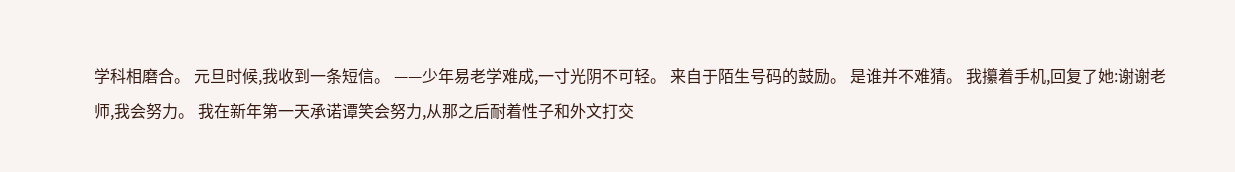学科相磨合。 元旦时候,我收到一条短信。 ——少年易老学难成,一寸光阴不可轻。 来自于陌生号码的鼓励。 是谁并不难猜。 我攥着手机,回复了她:谢谢老师,我会努力。 我在新年第一天承诺谭笑会努力,从那之后耐着性子和外文打交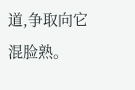道,争取向它混脸熟。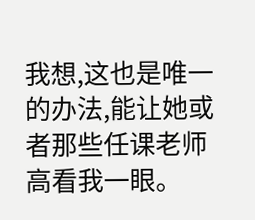我想,这也是唯一的办法,能让她或者那些任课老师高看我一眼。